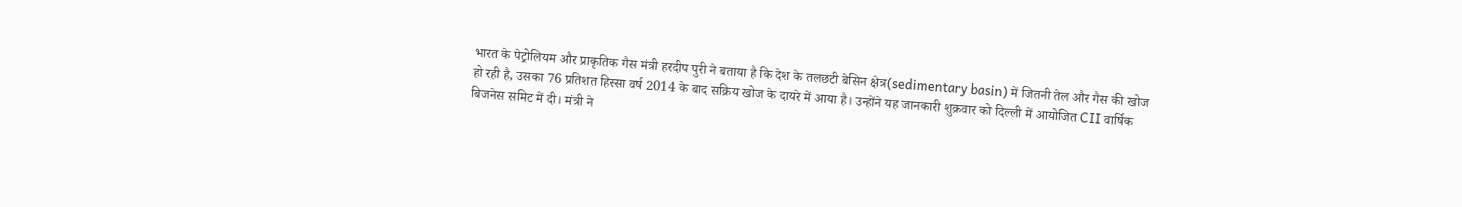भारत के पेट्रोलियम और प्राकृतिक गैस मंत्री हरदीप पुरी ने बताया है कि देश के तलछटी बेसिन क्षेत्र(sedimentary basin) में जितनी तेल और गैस की खोज हो रही है, उसका 76 प्रतिशत हिस्सा वर्ष 2014 के बाद सक्रिय खोज के दायरे में आया है। उन्होंने यह जानकारी शुक्रवार को दिल्ली में आयोजित CII वार्षिक बिजनेस समिट में दी। मंत्री ने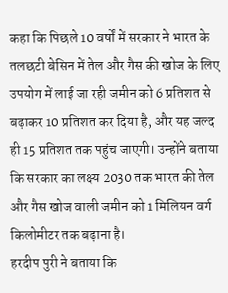कहा कि पिछले 10 वर्षों में सरकार ने भारत के तलछटी बेसिन में तेल और गैस की खोज के लिए उपयोग में लाई जा रही जमीन को 6 प्रतिशत से बढ़ाकर 10 प्रतिशत कर दिया है, और यह जल्द ही 15 प्रतिशत तक पहुंच जाएगी। उन्होंने बताया कि सरकार का लक्ष्य 2030 तक भारत की तेल और गैस खोज वाली जमीन को 1 मिलियन वर्ग किलोमीटर तक बढ़ाना है।
हरदीप पुरी ने बताया कि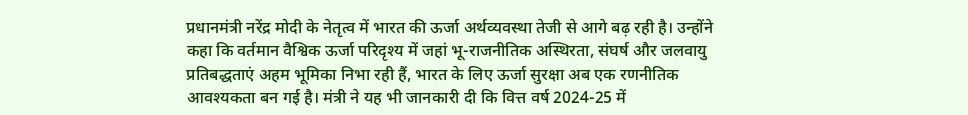प्रधानमंत्री नरेंद्र मोदी के नेतृत्व में भारत की ऊर्जा अर्थव्यवस्था तेजी से आगे बढ़ रही है। उन्होंने कहा कि वर्तमान वैश्विक ऊर्जा परिदृश्य में जहां भू-राजनीतिक अस्थिरता, संघर्ष और जलवायु प्रतिबद्धताएं अहम भूमिका निभा रही हैं, भारत के लिए ऊर्जा सुरक्षा अब एक रणनीतिक आवश्यकता बन गई है। मंत्री ने यह भी जानकारी दी कि वित्त वर्ष 2024-25 में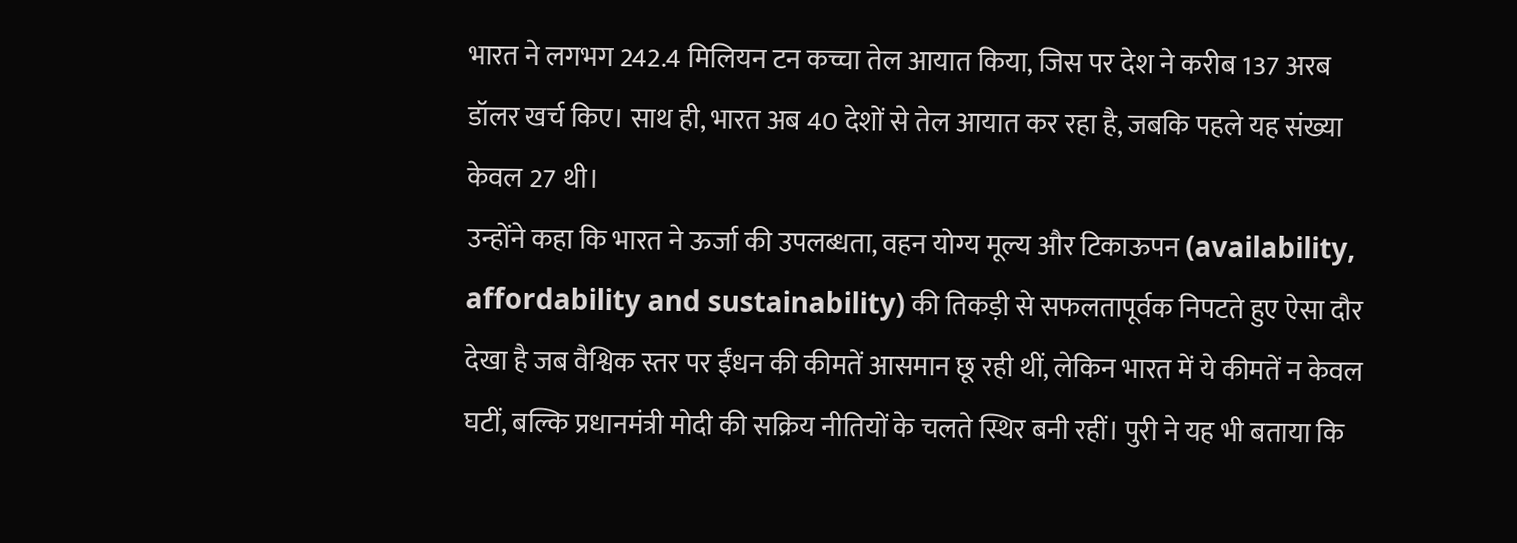भारत ने लगभग 242.4 मिलियन टन कच्चा तेल आयात किया, जिस पर देश ने करीब 137 अरब डॉलर खर्च किए। साथ ही, भारत अब 40 देशों से तेल आयात कर रहा है, जबकि पहले यह संख्या केवल 27 थी।
उन्होंने कहा कि भारत ने ऊर्जा की उपलब्धता, वहन योग्य मूल्य और टिकाऊपन (availability, affordability and sustainability) की तिकड़ी से सफलतापूर्वक निपटते हुए ऐसा दौर देखा है जब वैश्विक स्तर पर ईंधन की कीमतें आसमान छू रही थीं, लेकिन भारत में ये कीमतें न केवल घटीं, बल्कि प्रधानमंत्री मोदी की सक्रिय नीतियों के चलते स्थिर बनी रहीं। पुरी ने यह भी बताया कि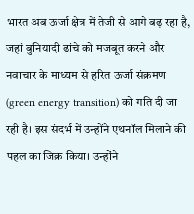भारत अब ऊर्जा क्षेत्र में तेजी से आगे बढ़ रहा है, जहां बुनियादी ढांचे को मजबूत करने और नवाचार के माध्यम से हरित ऊर्जा संक्रमण (green energy transition) को गति दी जा रही है। इस संदर्भ में उन्होंने एथनॉल मिलाने की पहल का जिक्र किया। उन्होंने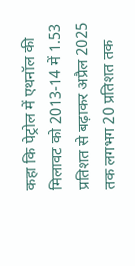कहा कि पेट्रोल में एथनॉल की मिलावट को 2013-14 में 1.53 प्रतिशत से बढ़ाकर अप्रैल 2025 तक लगभग 20 प्रतिशत तक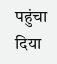पहुंचा दिया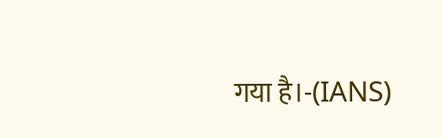गया है।-(IANS)